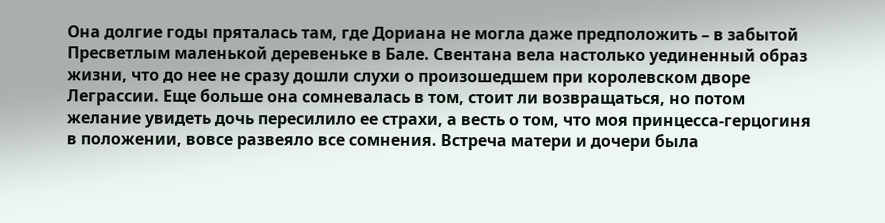Она долгие годы пряталась там, где Дориана не могла даже предположить – в забытой Пресветлым маленькой деревеньке в Бале. Свентана вела настолько уединенный образ жизни, что до нее не сразу дошли слухи о произошедшем при королевском дворе Леграссии. Еще больше она сомневалась в том, стоит ли возвращаться, но потом желание увидеть дочь пересилило ее страхи, а весть о том, что моя принцесса-герцогиня в положении, вовсе развеяло все сомнения. Встреча матери и дочери была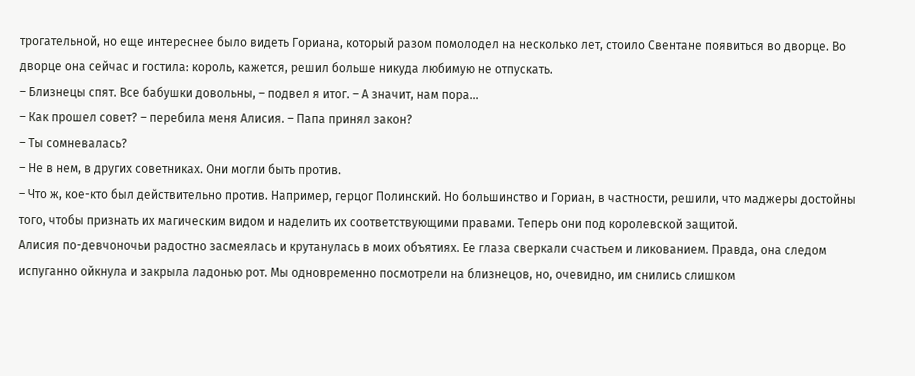трогательной, но еще интереснее было видеть Гориана, который разом помолодел на несколько лет, стоило Свентане появиться во дворце. Во дворце она сейчас и гостила: король, кажется, решил больше никуда любимую не отпускать.
– Близнецы спят. Все бабушки довольны, – подвел я итог. – А значит, нам пора…
– Как прошел совет? – перебила меня Алисия. – Папа принял закон?
– Ты сомневалась?
– Не в нем, в других советниках. Они могли быть против.
– Что ж, кое-кто был действительно против. Например, герцог Полинский. Но большинство и Гориан, в частности, решили, что маджеры достойны того, чтобы признать их магическим видом и наделить их соответствующими правами. Теперь они под королевской защитой.
Алисия по-девчоночьи радостно засмеялась и крутанулась в моих объятиях. Ее глаза сверкали счастьем и ликованием. Правда, она следом испуганно ойкнула и закрыла ладонью рот. Мы одновременно посмотрели на близнецов, но, очевидно, им снились слишком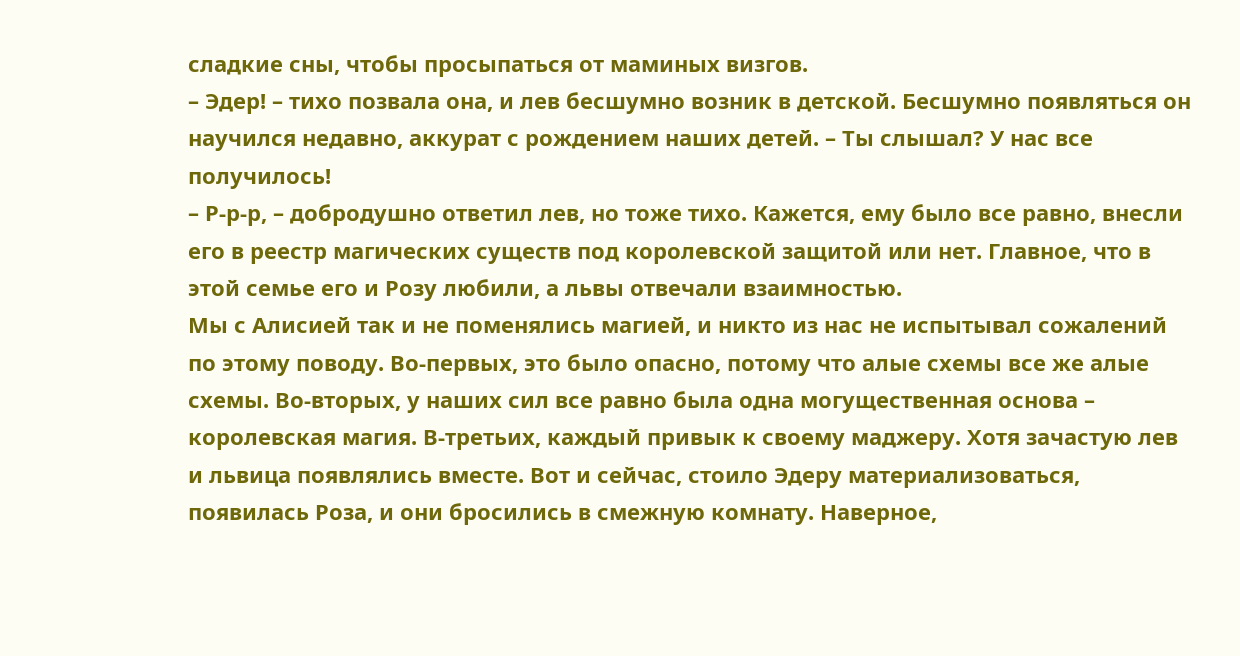сладкие сны, чтобы просыпаться от маминых визгов.
– Эдер! – тихо позвала она, и лев бесшумно возник в детской. Бесшумно появляться он научился недавно, аккурат с рождением наших детей. – Ты слышал? У нас все получилось!
– Р-р-р, – добродушно ответил лев, но тоже тихо. Кажется, ему было все равно, внесли его в реестр магических существ под королевской защитой или нет. Главное, что в этой семье его и Розу любили, а львы отвечали взаимностью.
Мы с Алисией так и не поменялись магией, и никто из нас не испытывал сожалений по этому поводу. Во-первых, это было опасно, потому что алые схемы все же алые схемы. Во-вторых, у наших сил все равно была одна могущественная основа – королевская магия. В-третьих, каждый привык к своему маджеру. Хотя зачастую лев и львица появлялись вместе. Вот и сейчас, стоило Эдеру материализоваться, появилась Роза, и они бросились в смежную комнату. Наверное,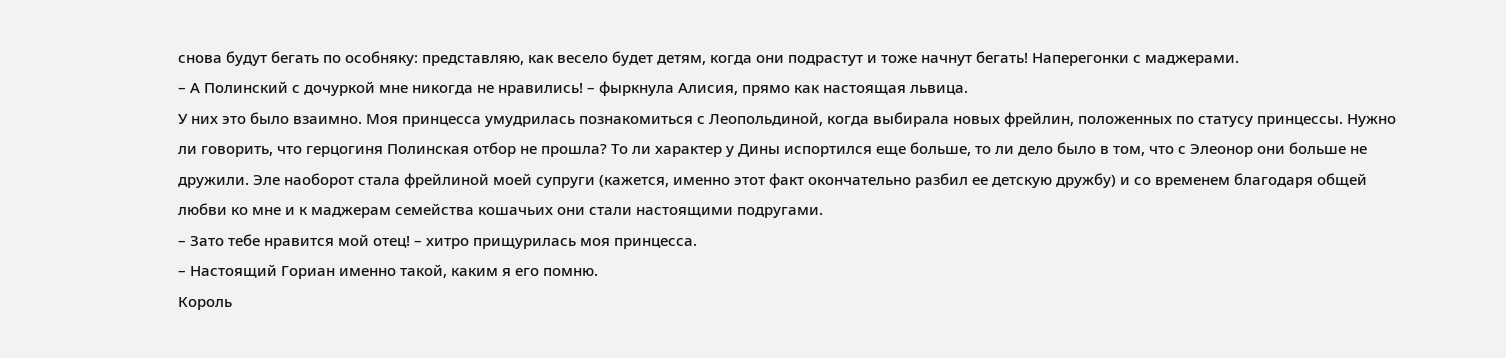снова будут бегать по особняку: представляю, как весело будет детям, когда они подрастут и тоже начнут бегать! Наперегонки с маджерами.
– А Полинский с дочуркой мне никогда не нравились! – фыркнула Алисия, прямо как настоящая львица.
У них это было взаимно. Моя принцесса умудрилась познакомиться с Леопольдиной, когда выбирала новых фрейлин, положенных по статусу принцессы. Нужно ли говорить, что герцогиня Полинская отбор не прошла? То ли характер у Дины испортился еще больше, то ли дело было в том, что с Элеонор они больше не дружили. Эле наоборот стала фрейлиной моей супруги (кажется, именно этот факт окончательно разбил ее детскую дружбу) и со временем благодаря общей любви ко мне и к маджерам семейства кошачьих они стали настоящими подругами.
– Зато тебе нравится мой отец! – хитро прищурилась моя принцесса.
– Настоящий Гориан именно такой, каким я его помню.
Король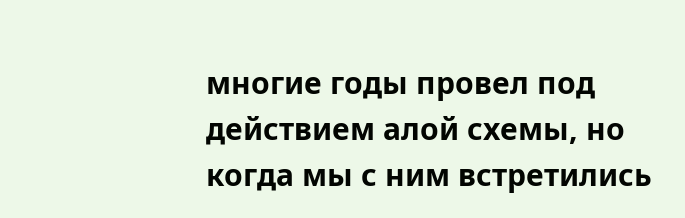многие годы провел под действием алой схемы, но когда мы с ним встретились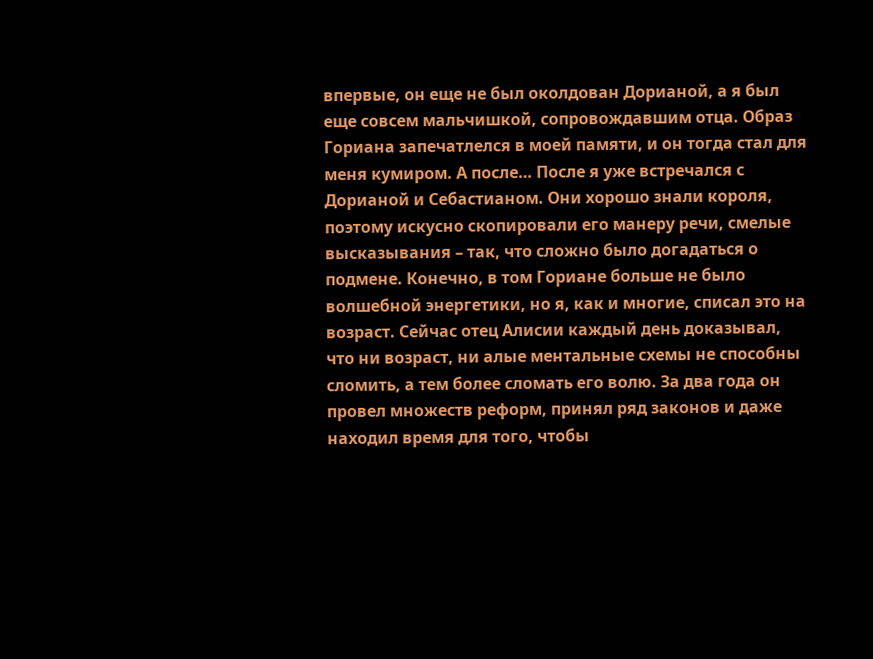впервые, он еще не был околдован Дорианой, а я был еще совсем мальчишкой, сопровождавшим отца. Образ Гориана запечатлелся в моей памяти, и он тогда стал для меня кумиром. А после… После я уже встречался с Дорианой и Себастианом. Они хорошо знали короля, поэтому искусно скопировали его манеру речи, смелые высказывания – так, что сложно было догадаться о подмене. Конечно, в том Гориане больше не было волшебной энергетики, но я, как и многие, списал это на возраст. Сейчас отец Алисии каждый день доказывал, что ни возраст, ни алые ментальные схемы не способны сломить, а тем более сломать его волю. За два года он провел множеств реформ, принял ряд законов и даже находил время для того, чтобы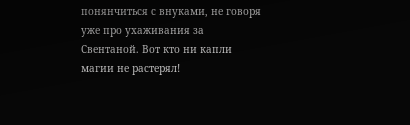понянчиться с внуками, не говоря уже про ухаживания за Свентаной. Вот кто ни капли магии не растерял!